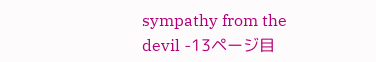sympathy from the devil -13ページ目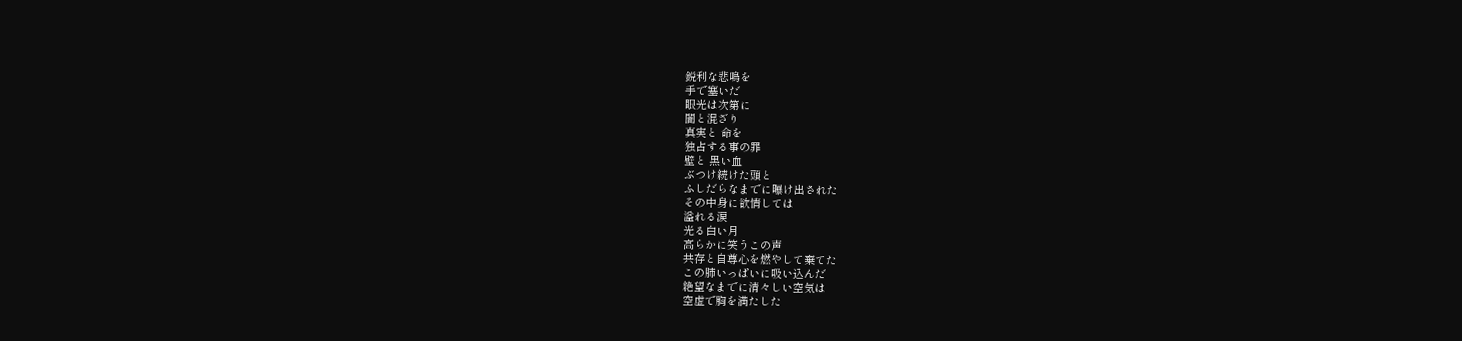鋭利な悲鳴を
手で塞いだ
眼光は次第に
闇と混ざり
真実と 命を
独占する事の罪
壁と 黒い血
ぶつけ続けた頭と
ふしだらなまでに曝け出された
その中身に欲情しては
溢れる涙
光る白い月
高らかに笑うこの声
共存と自尊心を燃やして棄てた
この肺いっぱいに吸い込んだ
絶望なまでに清々しい空気は
空虚で胸を満たした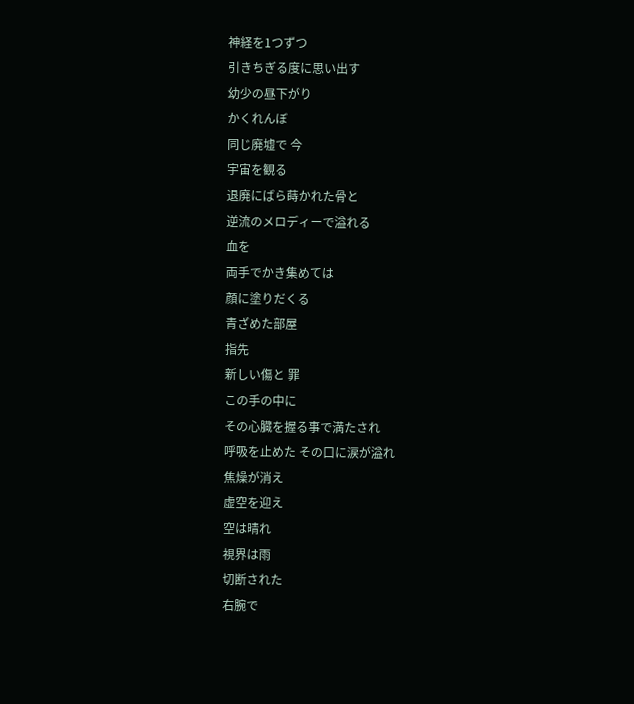神経を1つずつ
引きちぎる度に思い出す
幼少の昼下がり
かくれんぼ
同じ廃墟で 今
宇宙を観る
退廃にばら蒔かれた骨と
逆流のメロディーで溢れる
血を
両手でかき集めては
顔に塗りだくる
青ざめた部屋
指先
新しい傷と 罪
この手の中に
その心臓を握る事で満たされ
呼吸を止めた その口に涙が溢れ
焦燥が消え
虚空を迎え
空は晴れ
視界は雨
切断された
右腕で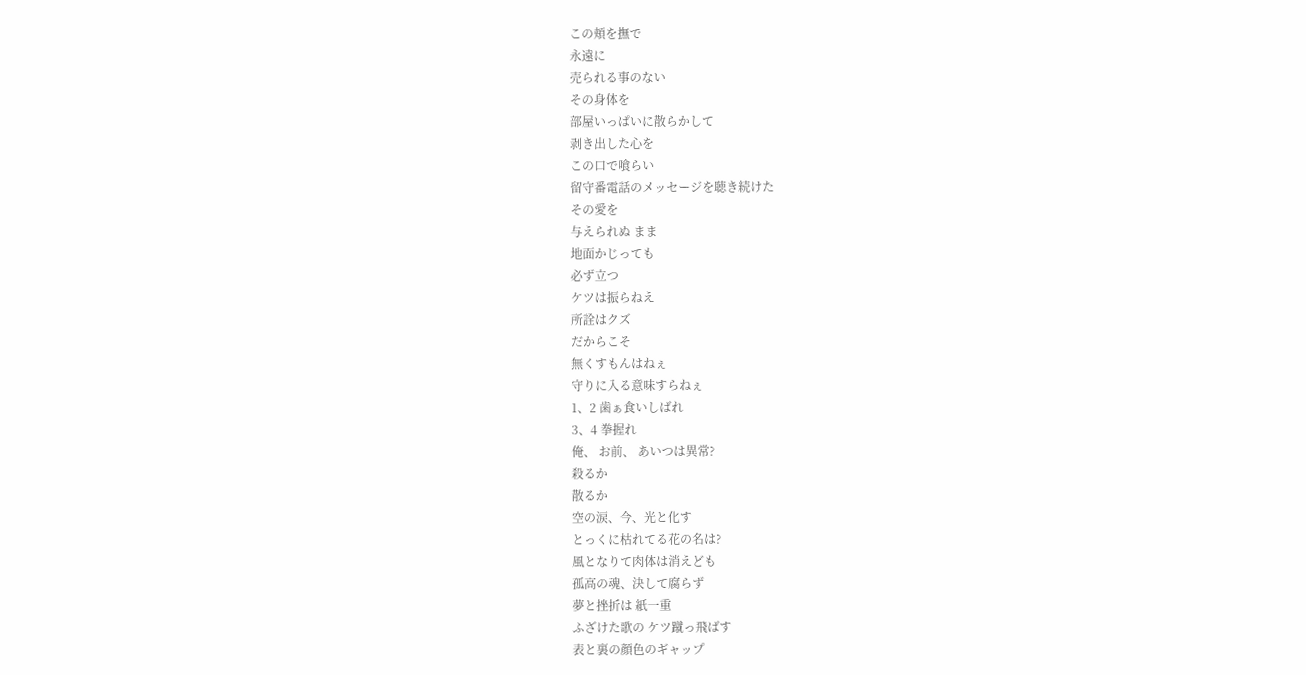この頬を撫で
永遠に
売られる事のない
その身体を
部屋いっぱいに散らかして
剥き出した心を
この口で喰らい
留守番電話のメッセージを聴き続けた
その愛を
与えられぬ まま
地面かじっても
必ず立つ
ケツは振らねえ
所詮はクズ
だからこそ
無くすもんはねぇ
守りに入る意味すらねぇ
1、2 歯ぁ食いしばれ
3、4 拳握れ
俺、 お前、 あいつは異常?
殺るか
散るか
空の涙、今、光と化す
とっくに枯れてる花の名は?
風となりて肉体は消えども
孤高の魂、決して腐らず
夢と挫折は 紙一重
ふざけた歌の ケツ蹴っ飛ばす
表と裏の顔色のギャップ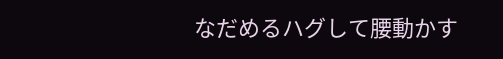なだめるハグして腰動かす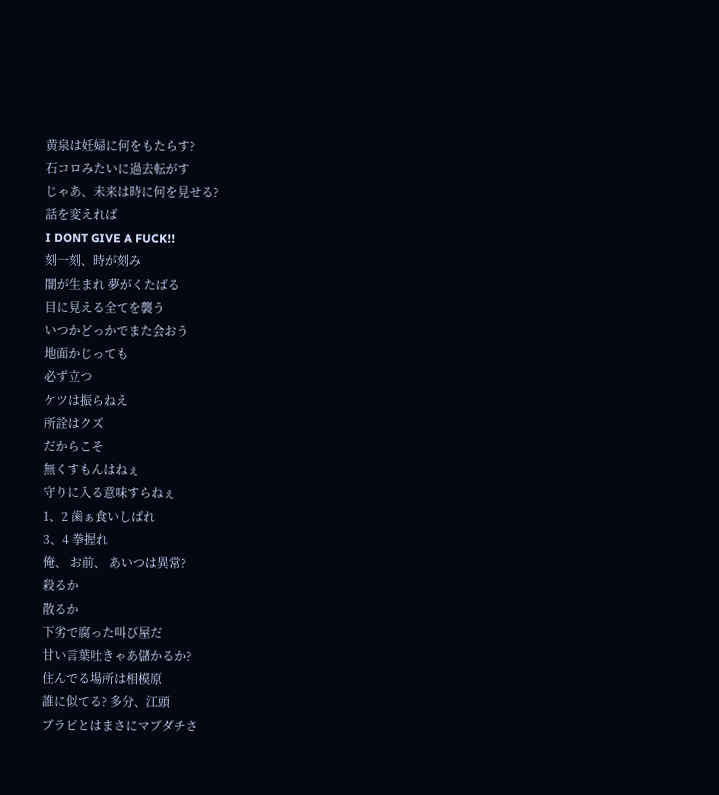黄泉は妊婦に何をもたらす?
石コロみたいに過去転がす
じゃあ、未来は時に何を見せる?
話を変えれば
I DONT GIVE A FUCK!!
刻一刻、時が刻み
闇が生まれ 夢がくたばる
目に見える全てを襲う
いつかどっかでまた会おう
地面かじっても
必ず立つ
ケツは振らねえ
所詮はクズ
だからこそ
無くすもんはねぇ
守りに入る意味すらねぇ
1、2 歯ぁ食いしばれ
3、4 拳握れ
俺、 お前、 あいつは異常?
殺るか
散るか
下劣で腐った叫び屋だ
甘い言葉吐きゃあ儲かるか?
住んでる場所は相模原
誰に似てる? 多分、江頭
ブラピとはまさにマブダチさ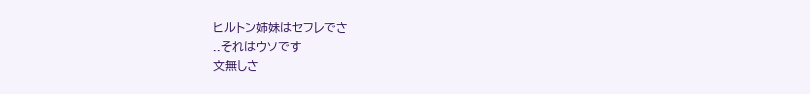ヒルトン姉妹はセフレでさ
..それはウソです
文無しさ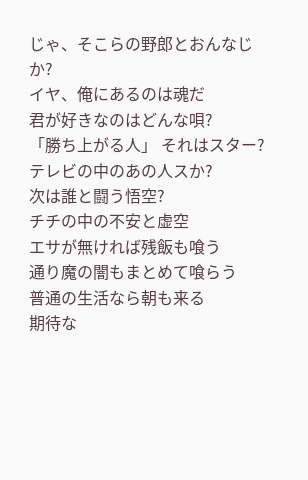じゃ、そこらの野郎とおんなじか?
イヤ、俺にあるのは魂だ
君が好きなのはどんな唄?
「勝ち上がる人」 それはスター?
テレビの中のあの人スか?
次は誰と闘う悟空?
チチの中の不安と虚空
エサが無ければ残飯も喰う
通り魔の闇もまとめて喰らう
普通の生活なら朝も来る
期待な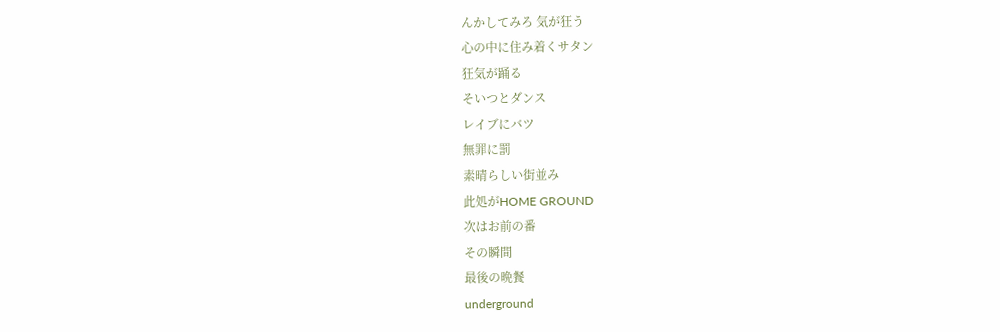んかしてみろ 気が狂う
心の中に住み着くサタン
狂気が踊る
そいつとダンス
レイブにバツ
無罪に罰
素晴らしい街並み
此処がHOME GROUND
次はお前の番
その瞬間
最後の晩餐
underground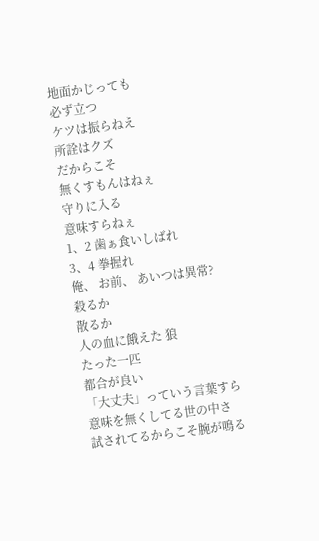地面かじっても
必ず立つ
ケツは振らねえ
所詮はクズ
だからこそ
無くすもんはねぇ
守りに入る
意味すらねぇ
1、2 歯ぁ食いしばれ
3、4 拳握れ
俺、 お前、 あいつは異常?
殺るか
散るか
人の血に餓えた 狼
たった一匹
都合が良い
「大丈夫」っていう言葉すら
意味を無くしてる世の中さ
試されてるからこそ腕が鳴る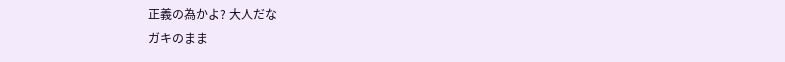正義の為かよ? 大人だな
ガキのまま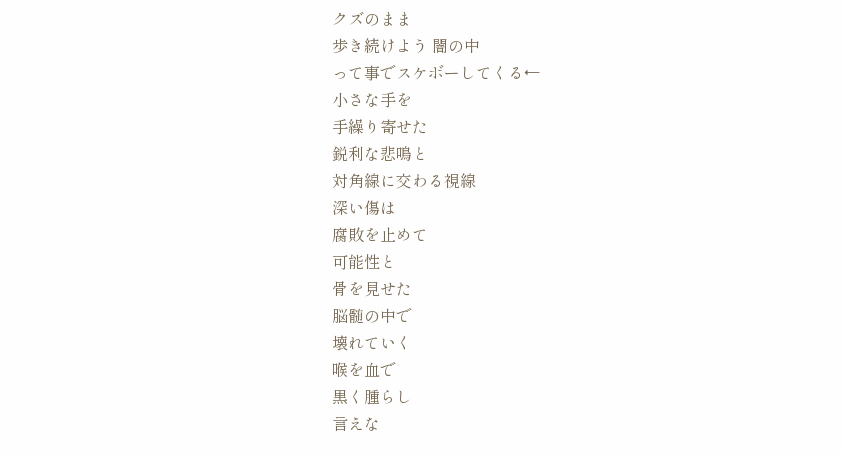クズのまま
歩き続けよう 闇の中
って事でスケボーしてくる←
小さな手を
手繰り寄せた
鋭利な悲鳴と
対角線に交わる視線
深い傷は
腐敗を止めて
可能性と
骨を見せた
脳髄の中で
壊れていく
喉を血で
黒く腫らし
言えな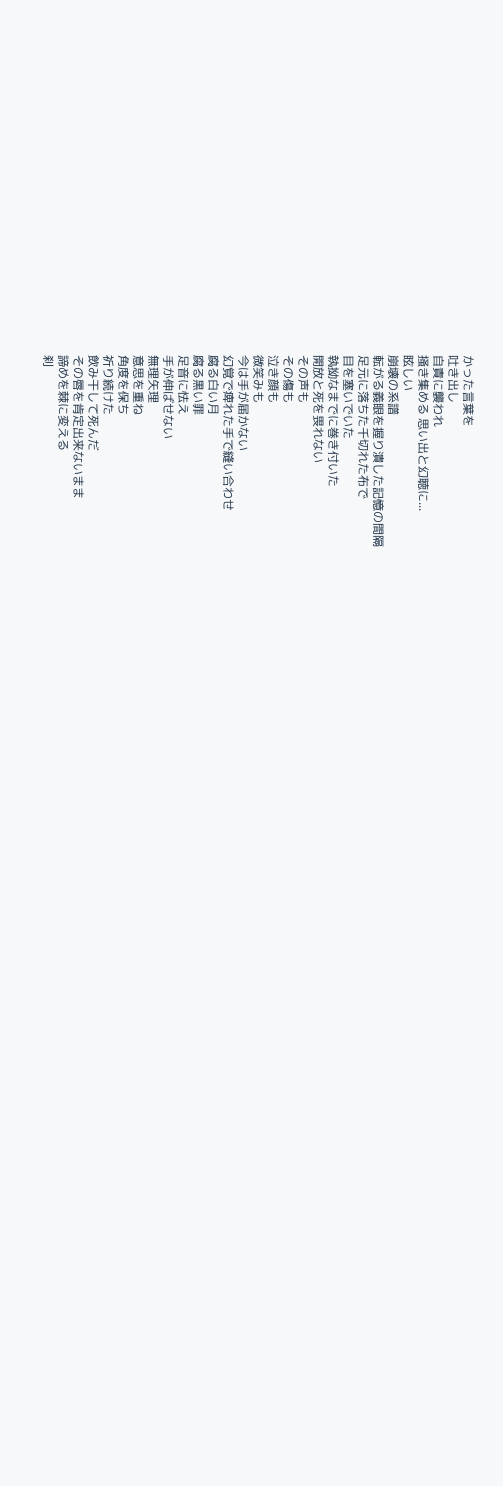かった言葉を
吐き出し
自責に襲われ
掻き集める 思い出と幻聴に...
眩しい
崩壊の系譜
転がる義眼を握り潰した記憶の間隔
足元に落ちた千切れた布で
目を塞いでいた
執拗なまでに巻き付いた
開放と死を畏れない
その声も
その傷も
泣き顔も
微笑みも
今は手が届かない
幻覚で痺れた手で縫い合わせ
腐る白い月
腐る黒い罪
足音に怯え
手が伸ばせない
無理矢理
意思を重ね
角度を保ち
祈り続けた
飲み干して死んだ
その唇を肯定出来ないまま
諦めを棘に変える
刹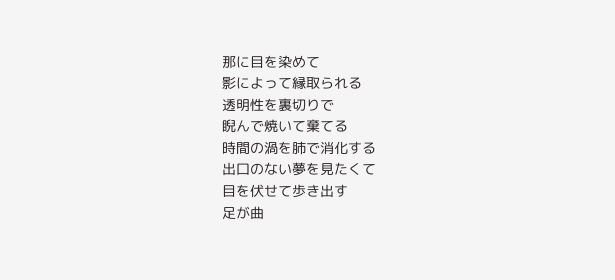那に目を染めて
影によって縁取られる
透明性を裏切りで
睨んで焼いて棄てる
時間の渦を肺で消化する
出口のない夢を見たくて
目を伏せて歩き出す
足が曲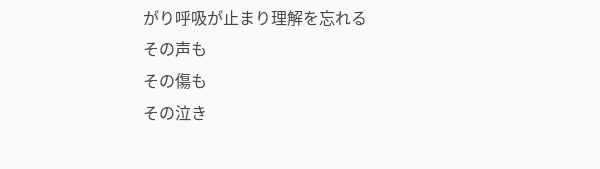がり呼吸が止まり理解を忘れる
その声も
その傷も
その泣き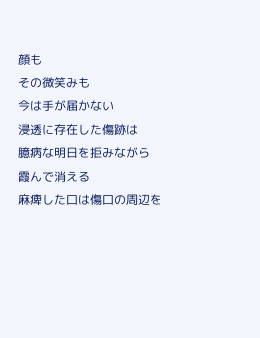顔も
その微笑みも
今は手が届かない
浸透に存在した傷跡は
臆病な明日を拒みながら
霞んで消える
麻痺した口は傷口の周辺を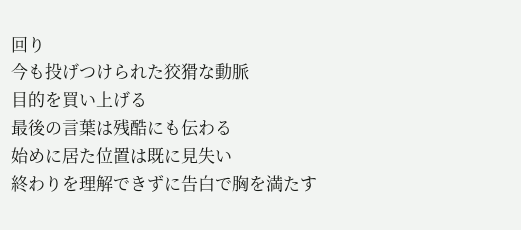回り
今も投げつけられた狡猾な動脈
目的を買い上げる
最後の言葉は残酷にも伝わる
始めに居た位置は既に見失い
終わりを理解できずに告白で胸を満たす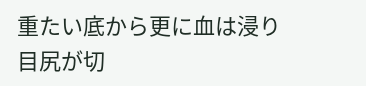重たい底から更に血は浸り
目尻が切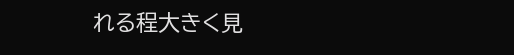れる程大きく見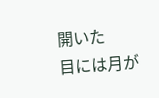開いた
目には月が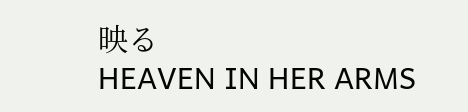映る
HEAVEN IN HER ARMS